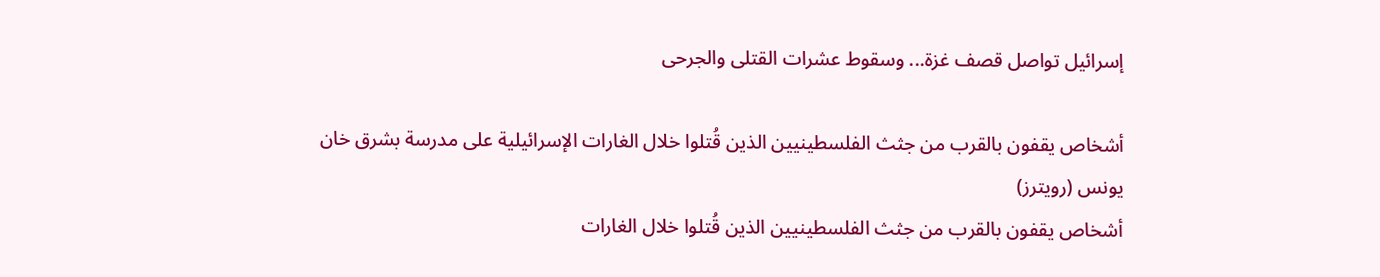إسرائيل تواصل قصف غزة... وسقوط عشرات القتلى والجرحى

أشخاص يقفون بالقرب من جثث الفلسطينيين الذين قُتلوا خلال الغارات الإسرائيلية على مدرسة بشرق خان يونس (رويترز)
أشخاص يقفون بالقرب من جثث الفلسطينيين الذين قُتلوا خلال الغارات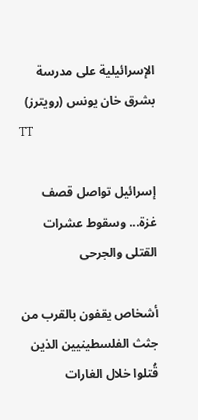الإسرائيلية على مدرسة بشرق خان يونس (رويترز)
TT

إسرائيل تواصل قصف غزة... وسقوط عشرات القتلى والجرحى

أشخاص يقفون بالقرب من جثث الفلسطينيين الذين قُتلوا خلال الغارات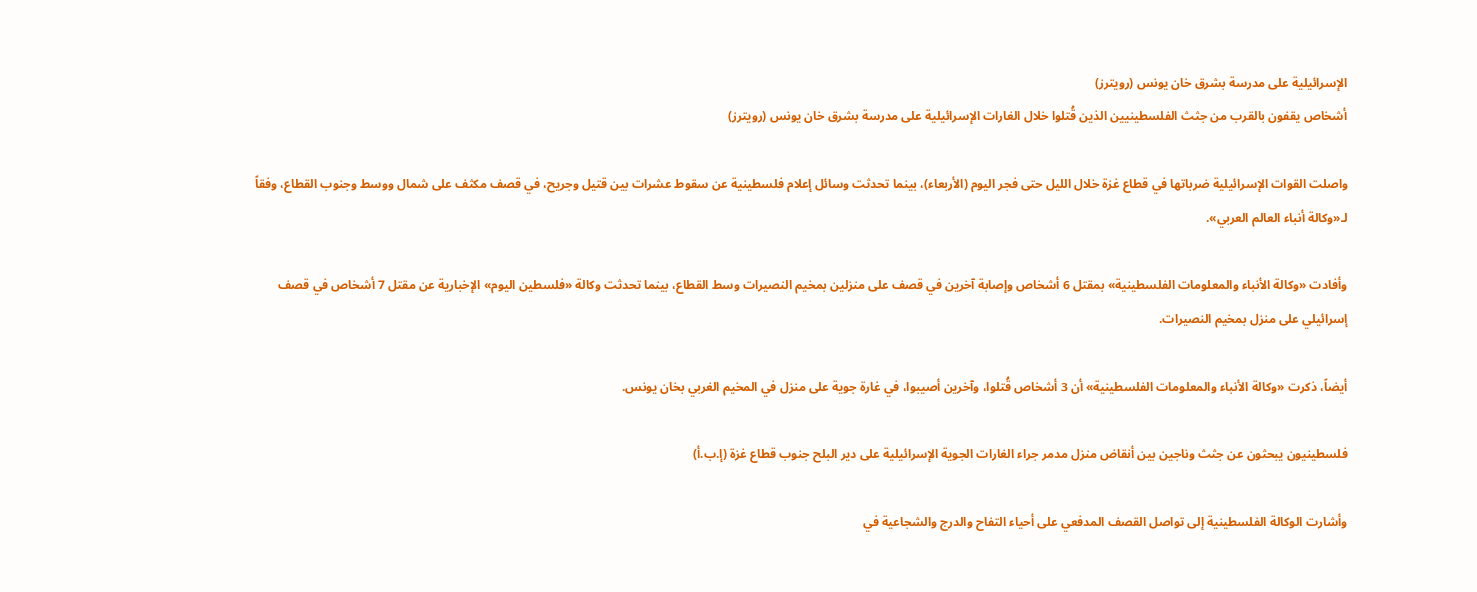الإسرائيلية على مدرسة بشرق خان يونس (رويترز)
أشخاص يقفون بالقرب من جثث الفلسطينيين الذين قُتلوا خلال الغارات الإسرائيلية على مدرسة بشرق خان يونس (رويترز)

واصلت القوات الإسرائيلية ضرباتها في قطاع غزة خلال الليل حتى فجر اليوم (الأربعاء)، بينما تحدثت وسائل إعلام فلسطينية عن سقوط عشرات بين قتيل وجريح، في قصف مكثف على شمال ووسط وجنوب القطاع، وفقاً لـ«وكالة أنباء العالم العربي».

وأفادت «وكالة الأنباء والمعلومات الفلسطينية» بمقتل 6 أشخاص وإصابة آخرين في قصف على منزلين بمخيم النصيرات وسط القطاع، بينما تحدثت وكالة «فلسطين اليوم» الإخبارية عن مقتل 7 أشخاص في قصف إسرائيلي على منزل بمخيم النصيرات.

أيضاً، ذكرت «وكالة الأنباء والمعلومات الفلسطينية» أن 3 أشخاص قُتلوا، وآخرين أصيبوا، في غارة جوية على منزل في المخيم الغربي بخان يونس.

فلسطينيون يبحثون عن جثث وناجين بين أنقاض منزل مدمر جراء الغارات الجوية الإسرائيلية على دير البلح جنوب قطاع غزة (إ.ب.أ)

وأشارت الوكالة الفلسطينية إلى تواصل القصف المدفعي على أحياء التفاح والدرج والشجاعية في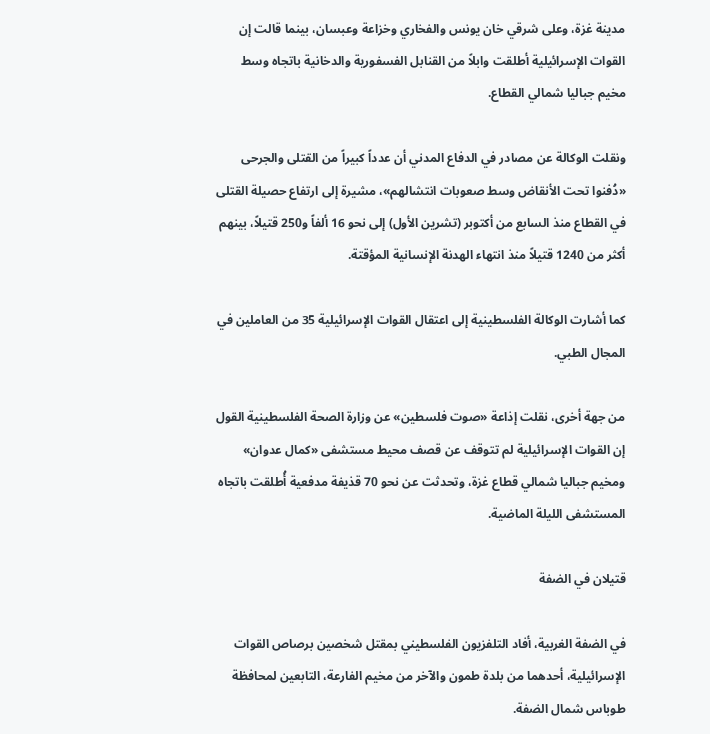مدينة غزة، وعلى شرقي خان يونس والفخاري وخزاعة وعبسان، بينما قالت إن القوات الإسرائيلية أطلقت وابلاً من القنابل الفسفورية والدخانية باتجاه وسط مخيم جباليا شمالي القطاع.

ونقلت الوكالة عن مصادر في الدفاع المدني أن عدداً كبيراً من القتلى والجرحى «دُفنوا تحت الأنقاض وسط صعوبات انتشالهم»، مشيرة إلى ارتفاع حصيلة القتلى في القطاع منذ السابع من أكتوبر (تشرين الأول) إلى نحو 16 ألفاً و250 قتيلاً، بينهم أكثر من 1240 قتيلاً منذ انتهاء الهدنة الإنسانية المؤقتة.

كما أشارت الوكالة الفلسطينية إلى اعتقال القوات الإسرائيلية 35 من العاملين في المجال الطبي.

من جهة أخرى، نقلت إذاعة «صوت فلسطين» عن وزارة الصحة الفلسطينية القول إن القوات الإسرائيلية لم تتوقف عن قصف محيط مستشفى «كمال عدوان» ومخيم جباليا شمالي قطاع غزة، وتحدثت عن نحو 70 قذيفة مدفعية أُطلقت باتجاه المستشفى الليلة الماضية.

قتيلان في الضفة

في الضفة الغربية، أفاد التلفزيون الفلسطيني بمقتل شخصين برصاص القوات الإسرائيلية، أحدهما من بلدة طمون والآخر من مخيم الفارعة، التابعين لمحافظة طوباس شمال الضفة.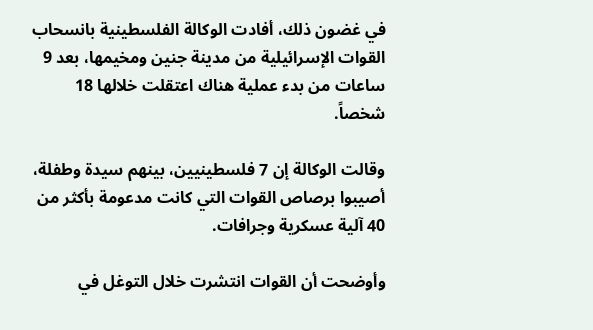في غضون ذلك، أفادت الوكالة الفلسطينية بانسحاب القوات الإسرائيلية من مدينة جنين ومخيمها، بعد 9 ساعات من بدء عملية هناك اعتقلت خلالها 18 شخصاً.

وقالت الوكالة إن 7 فلسطينيين، بينهم سيدة وطفلة، أصيبوا برصاص القوات التي كانت مدعومة بأكثر من 40 آلية عسكرية وجرافات.

وأوضحت أن القوات انتشرت خلال التوغل في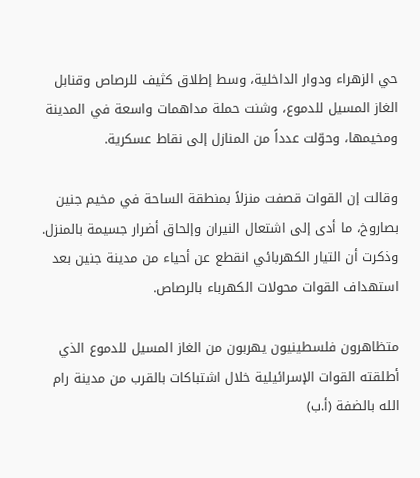حي الزهراء ودوار الداخلية، وسط إطلاق كثيف للرصاص وقنابل الغاز المسيل للدموع، وشنت حملة مداهمات واسعة في المدينة ومخيمها، وحوّلت عدداً من المنازل إلى نقاط عسكرية.

وقالت إن القوات قصفت منزلاً بمنطقة الساحة في مخيم جنين بصاروخ، ما أدى إلى اشتعال النيران وإلحاق أضرار جسيمة بالمنزل. وذكرت أن التيار الكهربائي انقطع عن أحياء من مدينة جنين بعد استهداف القوات محولات الكهرباء بالرصاص.

متظاهرون فلسطينيون يهربون من الغاز المسيل للدموع الذي أطلقته القوات الإسرائيلية خلال اشتباكات بالقرب من مدينة رام الله بالضفة (أ.ب)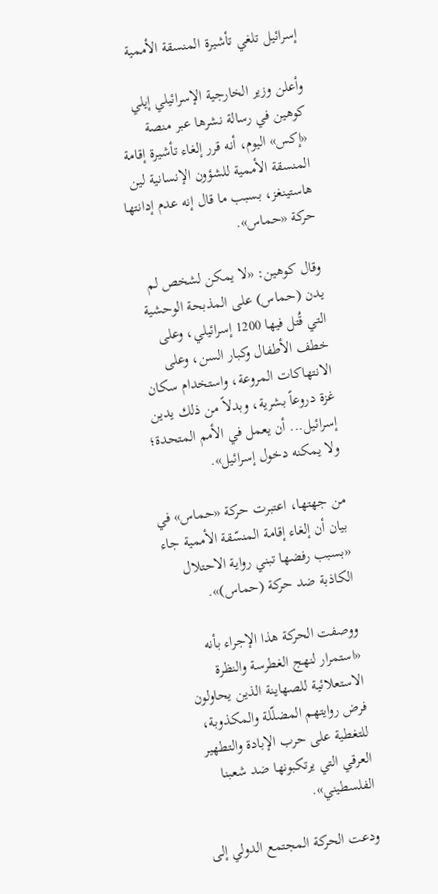إسرائيل تلغي تأشيرة المنسقة الأممية

وأعلن وزير الخارجية الإسرائيلي إيلي كوهين في رسالة نشرها عبر منصة «إكس» اليوم، أنه قرر إلغاء تأشيرة إقامة المنسقة الأممية للشؤون الإنسانية لين هاستينغز، بسبب ما قال إنه عدم إدانتها حركة «حماس».

وقال كوهين: «لا يمكن لشخص لم يدن (حماس) على المذبحة الوحشية التي قُتل فيها 1200 إسرائيلي، وعلى خطف الأطفال وكبار السن، وعلى الانتهاكات المروعة، واستخدام سكان غزة دروعاً بشرية، وبدلاً من ذلك يدين إسرائيل... أن يعمل في الأمم المتحدة؛ ولا يمكنه دخول إسرائيل».

من جهتها، اعتبرت حركة «حماس» في بيان أن إلغاء إقامة المنسّقة الأممية جاء «بسبب رفضها تبني رواية الاحتلال الكاذبة ضد حركة (حماس)».

ووصفت الحركة هذا الإجراء بأنه «استمرار لنهج الغطرسة والنظرة الاستعلائية للصهاينة الذين يحاولون فرض روايتهم المضلّلة والمكذوبة، للتغطية على حرب الإبادة والتطهير العرقي التي يرتكبونها ضد شعبنا الفلسطيني».

ودعت الحركة المجتمع الدولي إلى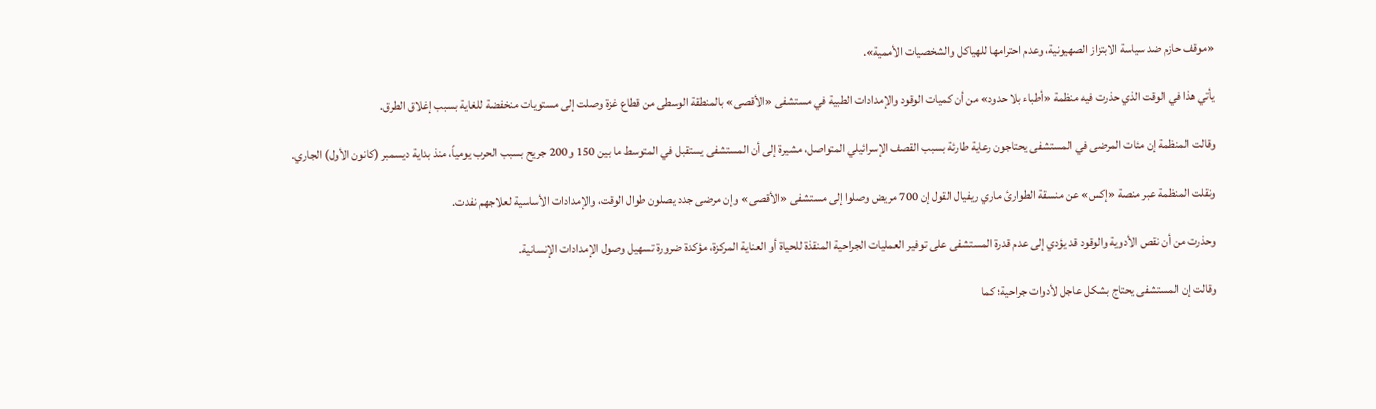«موقف حازم ضد سياسة الابتزاز الصهيونية، وعدم احترامها للهياكل والشخصيات الأممية».

يأتي هذا في الوقت الذي حذرت فيه منظمة «أطباء بلا حدود» من أن كميات الوقود والإمدادات الطبية في مستشفى «الأقصى» بالمنطقة الوسطى من قطاع غزة وصلت إلى مستويات منخفضة للغاية بسبب إغلاق الطرق.

وقالت المنظمة إن مئات المرضى في المستشفى يحتاجون رعاية طارئة بسبب القصف الإسرائيلي المتواصل، مشيرة إلى أن المستشفى يستقبل في المتوسط ما بين 150 و200 جريح بسبب الحرب يومياً، منذ بداية ديسمبر (كانون الأول) الجاري.

ونقلت المنظمة عبر منصة «إكس» عن منسقة الطوارئ ماري ريفيال القول إن 700 مريض وصلوا إلى مستشفى «الأقصى» وإن مرضى جدد يصلون طوال الوقت، والإمدادات الأساسية لعلاجهم نفدت.

وحذرت من أن نقص الأدوية والوقود قد يؤدي إلى عدم قدرة المستشفى على توفير العمليات الجراحية المنقذة للحياة أو العناية المركزة، مؤكدة ضرورة تسهيل وصول الإمدادات الإنسانية.

وقالت إن المستشفى يحتاج بشكل عاجل لأدوات جراحية؛ كما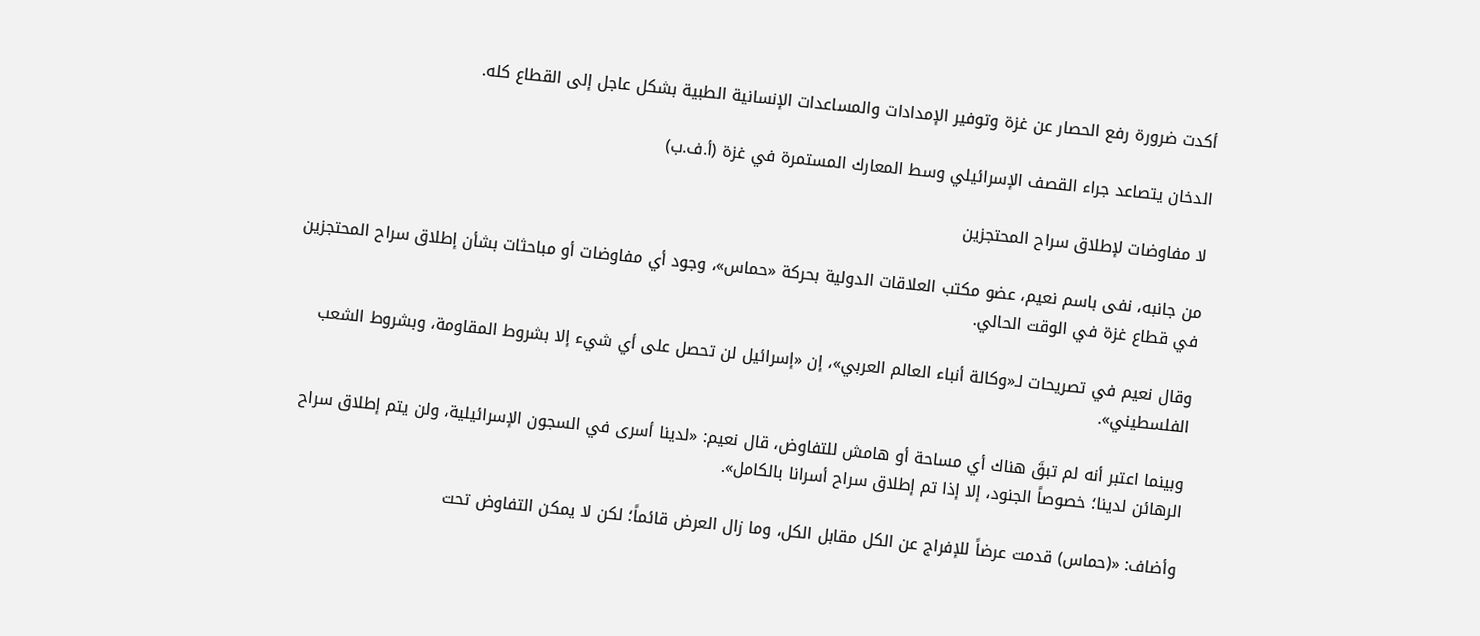أكدت ضرورة رفع الحصار عن غزة وتوفير الإمدادات والمساعدات الإنسانية الطبية بشكل عاجل إلى القطاع كله.

الدخان يتصاعد جراء القصف الإسرائيلي وسط المعارك المستمرة في غزة (أ.ف.ب)

لا مفاوضات لإطلاق سراح المحتجزين

من جانبه، نفى باسم نعيم، عضو مكتب العلاقات الدولية بحركة «حماس»، وجود أي مفاوضات أو مباحثات بشأن إطلاق سراح المحتجزين في قطاع غزة في الوقت الحالي.

وقال نعيم في تصريحات لـ«وكالة أنباء العالم العربي»، إن «إسرائيل لن تحصل على أي شيء إلا بشروط المقاومة، وبشروط الشعب الفلسطيني».

وبينما اعتبر أنه لم تبقَ هناك أي مساحة أو هامش للتفاوض، قال نعيم: «لدينا أسرى في السجون الإسرائيلية، ولن يتم إطلاق سراح الرهائن لدينا؛ خصوصاً الجنود، إلا إذا تم إطلاق سراح أسرانا بالكامل».

وأضاف: «(حماس) قدمت عرضاً للإفراج عن الكل مقابل الكل، وما زال العرض قائماً؛ لكن لا يمكن التفاوض تحت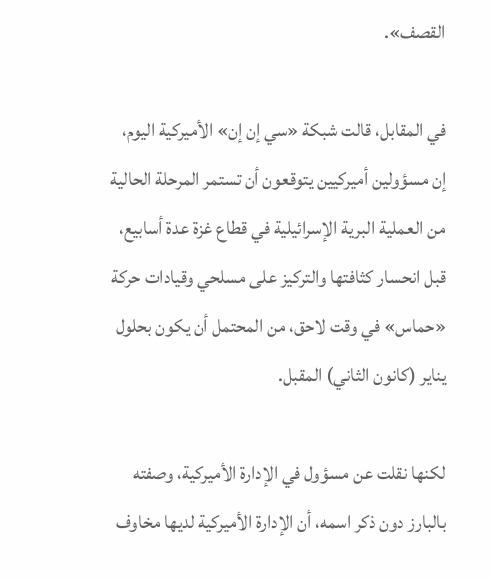القصف».

في المقابل، قالت شبكة «سي إن إن» الأميركية اليوم، إن مسؤولين أميركيين يتوقعون أن تستمر المرحلة الحالية من العملية البرية الإسرائيلية في قطاع غزة عدة أسابيع، قبل انحسار كثافتها والتركيز على مسلحي وقيادات حركة «حماس» في وقت لاحق، من المحتمل أن يكون بحلول يناير (كانون الثاني) المقبل.

لكنها نقلت عن مسؤول في الإدارة الأميركية، وصفته بالبارز دون ذكر اسمه، أن الإدارة الأميركية لديها مخاوف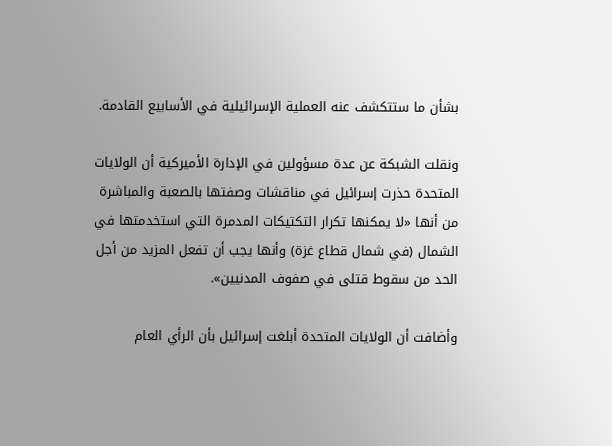بشأن ما ستتكشف عنه العملية الإسرائيلية في الأسابيع القادمة.

ونقلت الشبكة عن عدة مسؤولين في الإدارة الأميركية أن الولايات المتحدة حذرت إسرائيل في مناقشات وصفتها بالصعبة والمباشرة من أنها «لا يمكنها تكرار التكتيكات المدمرة التي استخدمتها في الشمال (في شمال قطاع غزة) وأنها يجب أن تفعل المزيد من أجل الحد من سقوط قتلى في صفوف المدنيين».

وأضافت أن الولايات المتحدة أبلغت إسرائيل بأن الرأي العام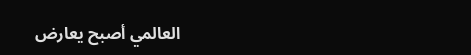العالمي أصبح يعارض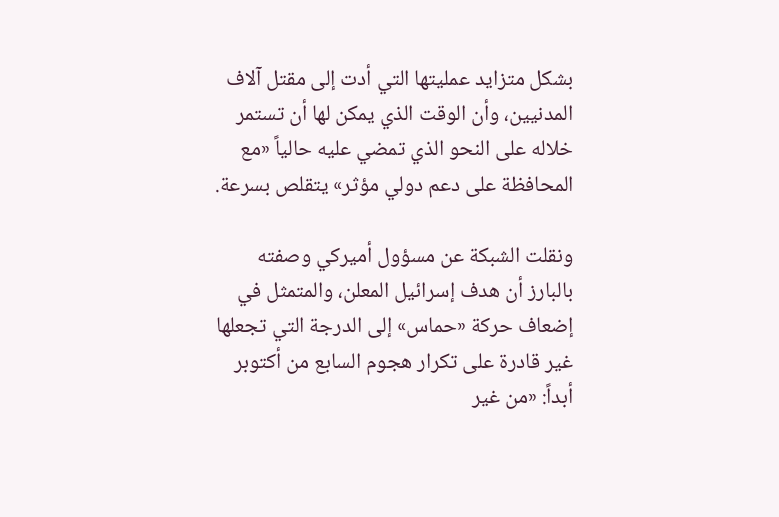بشكل متزايد عمليتها التي أدت إلى مقتل آلاف المدنيين، وأن الوقت الذي يمكن لها أن تستمر خلاله على النحو الذي تمضي عليه حالياً «مع المحافظة على دعم دولي مؤثر» يتقلص بسرعة.

ونقلت الشبكة عن مسؤول أميركي وصفته بالبارز أن هدف إسرائيل المعلن، والمتمثل في إضعاف حركة «حماس» إلى الدرجة التي تجعلها غير قادرة على تكرار هجوم السابع من أكتوبر أبداً: «من غير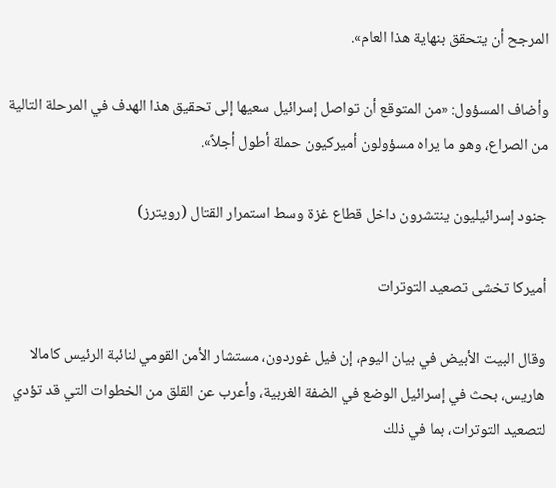المرجح أن يتحقق بنهاية هذا العام».

وأضاف المسؤول: «من المتوقع أن تواصل إسرائيل سعيها إلى تحقيق هذا الهدف في المرحلة التالية من الصراع، وهو ما يراه مسؤولون أميركيون حملة أطول أجلاً».

جنود إسرائيليون ينتشرون داخل قطاع غزة وسط استمرار القتال (رويترز)

أميركا تخشى تصعيد التوترات

وقال البيت الأبيض في بيان اليوم، إن فيل غوردون، مستشار الأمن القومي لنائبة الرئيس كامالا هاريس، بحث في إسرائيل الوضع في الضفة الغربية، وأعرب عن القلق من الخطوات التي قد تؤدي لتصعيد التوترات، بما في ذلك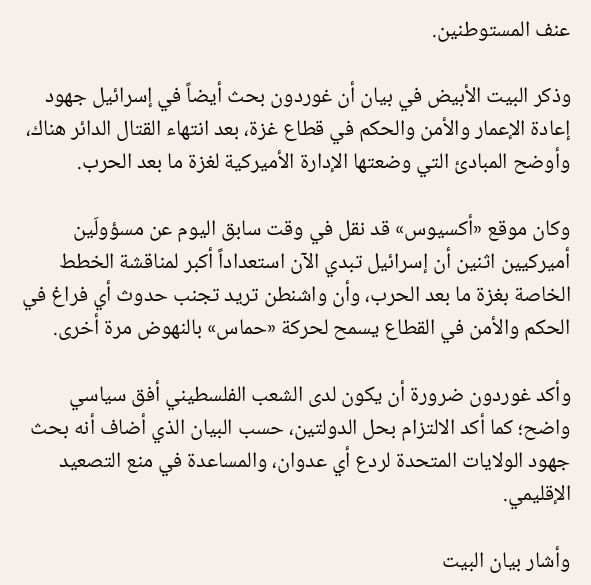عنف المستوطنين.

وذكر البيت الأبيض في بيان أن غوردون بحث أيضاً في إسرائيل جهود إعادة الإعمار والأمن والحكم في قطاع غزة، بعد انتهاء القتال الدائر هناك، وأوضح المبادئ التي وضعتها الإدارة الأميركية لغزة ما بعد الحرب.

وكان موقع «أكسيوس» قد نقل في وقت سابق اليوم عن مسؤولَين أميركيين اثنين أن إسرائيل تبدي الآن استعداداً أكبر لمناقشة الخطط الخاصة بغزة ما بعد الحرب، وأن واشنطن تريد تجنب حدوث أي فراغ في الحكم والأمن في القطاع يسمح لحركة «حماس» بالنهوض مرة أخرى.

وأكد غوردون ضرورة أن يكون لدى الشعب الفلسطيني أفق سياسي واضح؛ كما أكد الالتزام بحل الدولتين، حسب البيان الذي أضاف أنه بحث جهود الولايات المتحدة لردع أي عدوان، والمساعدة في منع التصعيد الإقليمي.

وأشار بيان البيت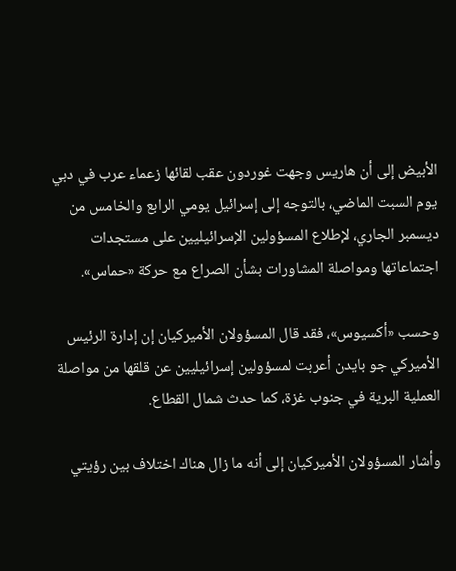الأبيض إلى أن هاريس وجهت غوردون عقب لقائها زعماء عرب في دبي يوم السبت الماضي، بالتوجه إلى إسرائيل يومي الرابع والخامس من ديسمبر الجاري، لإطلاع المسؤولين الإسرائيليين على مستجدات اجتماعاتها ومواصلة المشاورات بشأن الصراع مع حركة «حماس».

وحسب «أكسيوس»، فقد قال المسؤولان الأميركيان إن إدارة الرئيس الأميركي جو بايدن أعربت لمسؤولين إسرائيليين عن قلقها من مواصلة العملية البرية في جنوب غزة، كما حدث شمال القطاع.

وأشار المسؤولان الأميركيان إلى أنه ما زال هناك اختلاف بين رؤيتي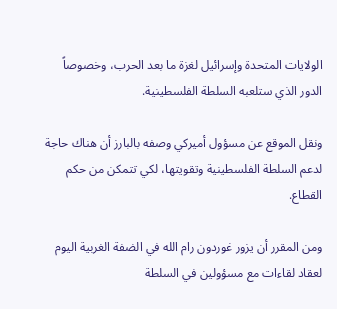الولايات المتحدة وإسرائيل لغزة ما بعد الحرب، وخصوصاً الدور الذي ستلعبه السلطة الفلسطينية.

ونقل الموقع عن مسؤول أميركي وصفه بالبارز أن هناك حاجة لدعم السلطة الفلسطينية وتقويتها، لكي تتمكن من حكم القطاع.

ومن المقرر أن يزور غوردون رام الله في الضفة الغربية اليوم لعقاد لقاءات مع مسؤولين في السلطة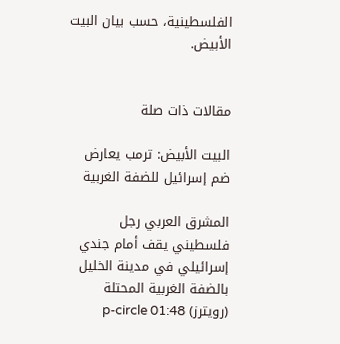الفلسطينية، حسب بيان البيت الأبيض.


مقالات ذات صلة

البيت الأبيض: ترمب يعارض ضم إسرائيل للضفة الغربية

المشرق العربي رجل فلسطيني يقف أمام جندي إسرائيلي في مدينة الخليل بالضفة الغربية المحتلة (رويترز) p-circle 01:48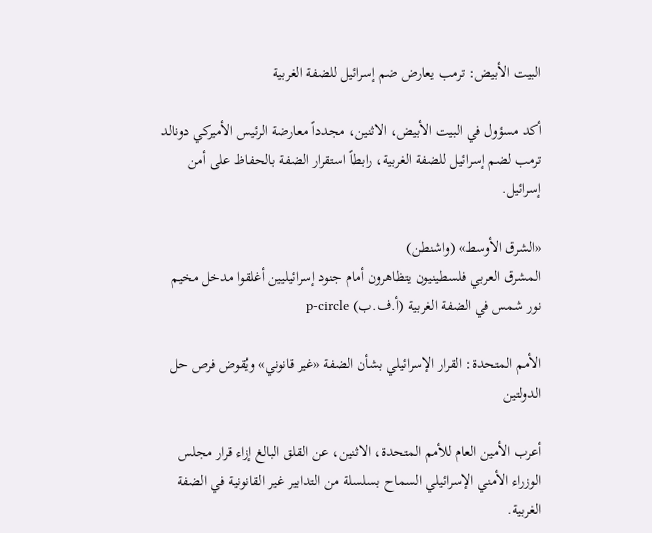البيت الأبيض: ترمب يعارض ضم إسرائيل للضفة الغربية

أكد مسؤول في ‌البيت الأبيض، ‌الاثنين، مجدداً معارضة ‌الرئيس الأميركي دونالد ترمب لضم إسرائيل للضفة الغربية، رابطاً استقرار الضفة بالحفاظ على أمن إسرائيل.

«الشرق الأوسط» (واشنطن)
المشرق العربي فلسطينيون يتظاهرون أمام جنود إسرائيليين أغلقوا مدخل مخيم نور شمس في الضفة الغربية (أ.ف.ب) p-circle

الأمم المتحدة: القرار الإسرائيلي بشأن الضفة «غير قانوني» ويُقوض فرص حل الدولتين

أعرب الأمين العام للأمم المتحدة، الاثنين، عن القلق البالغ إزاء قرار مجلس الوزراء الأمني الإسرائيلي السماح بسلسلة من التدابير غير القانونية في الضفة الغربية.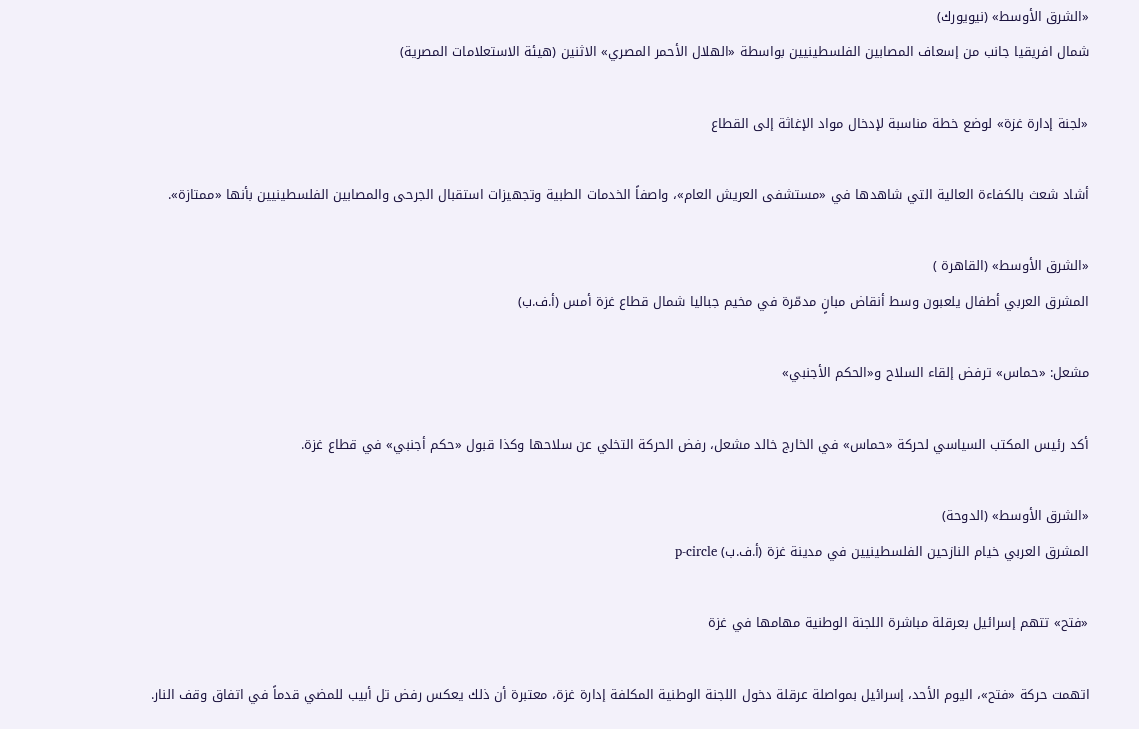«الشرق الأوسط» (نيويورك)
شمال افريقيا جانب من إسعاف المصابين الفلسطينيين بواسطة «الهلال الأحمر المصري» الاثنين (هيئة الاستعلامات المصرية)

«لجنة إدارة غزة» لوضع خطة مناسبة لإدخال مواد الإغاثة إلى القطاع

أشاد شعث بالكفاءة العالية التي شاهدها في «مستشفى العريش العام»، واصفاً الخدمات الطبية وتجهيزات استقبال الجرحى والمصابين الفلسطينيين بأنها «ممتازة».

«الشرق الأوسط» (القاهرة )
المشرق العربي أطفال يلعبون وسط أنقاض مبانٍ مدمّرة في مخيم جباليا شمال قطاع غزة أمس (أ.ف.ب)

مشعل: «حماس» ترفض إلقاء السلاح و«الحكم الأجنبي»

أكد رئيس المكتب السياسي لحركة «حماس» في الخارج خالد مشعل، رفض الحركة التخلي عن سلاحها وكذا قبول «حكم أجنبي» في قطاع غزة.

«الشرق الأوسط» (الدوحة)
المشرق العربي خيام النازحين الفلسطينيين في مدينة غزة (أ.ف.ب) p-circle

«فتح» تتهم إسرائيل بعرقلة مباشرة اللجنة الوطنية مهامها في غزة

اتهمت حركة «فتح»، اليوم الأحد، إسرائيل بمواصلة عرقلة دخول اللجنة الوطنية المكلفة إدارة غزة، معتبرة أن ذلك يعكس رفض تل أبيب للمضي قدماً في اتفاق وقف النار.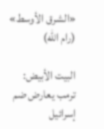«الشرق الأوسط» (رام الله)

البيت الأبيض: ترمب يعارض ضم إسرائيل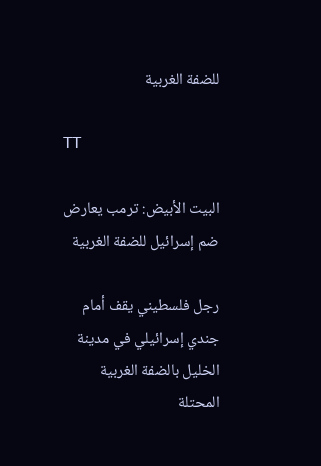للضفة الغربية

TT

البيت الأبيض: ترمب يعارض ضم إسرائيل للضفة الغربية

رجل فلسطيني يقف أمام جندي إسرائيلي في مدينة الخليل بالضفة الغربية المحتلة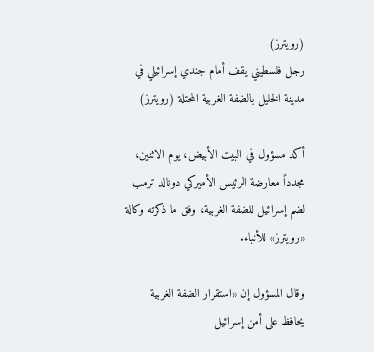(رويترز)
رجل فلسطيني يقف أمام جندي إسرائيلي في مدينة الخليل بالضفة الغربية المحتلة (رويترز)

أكد مسؤول في ‌البيت الأبيض، ‌يوم الاثنين، مجدداً معارضة ‌الرئيس الأميركي دونالد ترمب لضم إسرائيل للضفة الغربية، وفق ما ذكرته وكالة «رويترز» للأنباء.

وقال ‌المسؤول إن ‍«استقرار الضفة الغربية يحافظ على أمن إسرائيل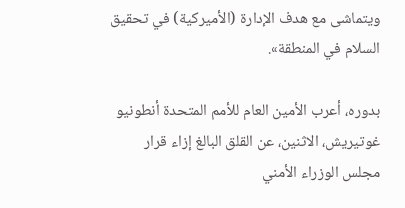ويتماشى مع هدف الإدارة (الأميركية) في تحقيق السلام في المنطقة».

بدوره، أعرب الأمين العام للأمم المتحدة أنطونيو غوتيريش، الاثنين، عن القلق البالغ إزاء قرار مجلس الوزراء الأمني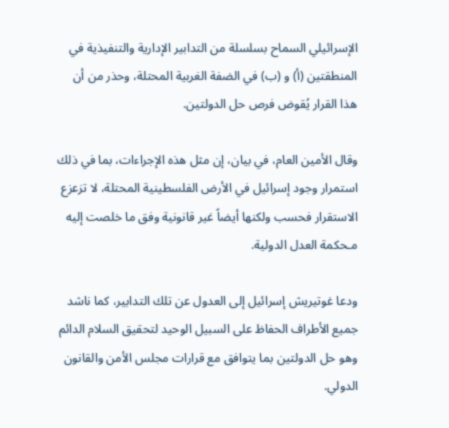الإسرائيلي السماح بسلسلة من التدابير الإدارية والتنفيذية في المنطقتين (أ) و (ب) في الضفة الغربية المحتلة، وحذر من أن هذا القرار يُقوض فرص حل الدولتين.

وقال الأمين العام، في بيان، إن مثل هذه الإجراءات، بما في ذلك استمرار وجود إسرائيل في الأرض الفلسطينية المحتلة، لا تزعزع الاستقرار فحسب ولكنها أيضاً غير قانونية وفق ما خلصت إليه مـحكمة العدل الدولية.

ودعا غوتيريش إسرائيل إلى العدول عن تلك التدابير، كما ناشد جميع الأطراف الحفاظ على السبيل الوحيد لتحقيق السلام الدائم وهو حل الدولتين بما يتوافق مع قرارات مجلس الأمن والقانون الدولي.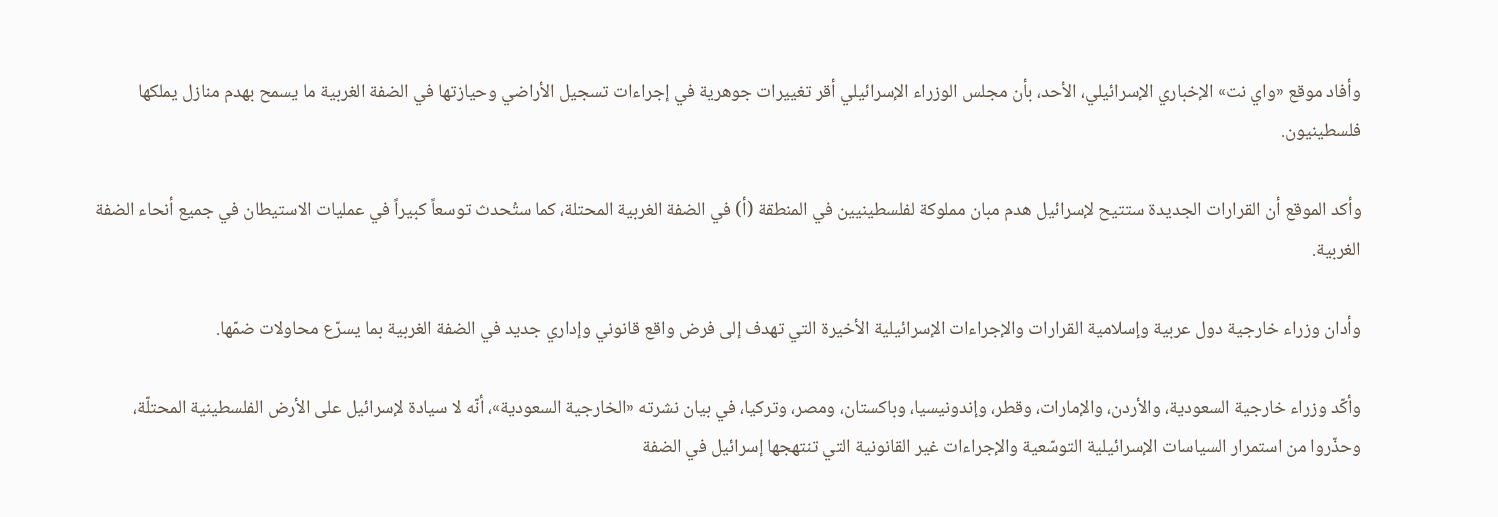وأفاد موقع «واي نت» الإخباري الإسرائيلي، الأحد، بأن مجلس الوزراء الإسرائيلي أقر تغييرات جوهرية في إجراءات تسجيل الأراضي وحيازتها في الضفة الغربية ما يسمح بهدم منازل يملكها فلسطينيون.

وأكد الموقع أن القرارات الجديدة ستتيح لإسرائيل هدم مبان مملوكة لفلسطينيين في المنطقة (أ) في الضفة الغربية المحتلة، كما ستُحدث توسعاً كبيراً في عمليات الاستيطان في جميع أنحاء الضفة الغربية.

وأدان وزراء خارجية دول عربية وإسلامية القرارات والإجراءات الإسرائيلية الأخيرة التي تهدف إلى فرض واقع قانوني وإداري جديد في الضفة الغربية بما يسرّع محاولات ضمّها.

وأكّد وزراء خارجية السعودية، والأردن، والإمارات، وقطر، وإندونيسيا، وباكستان، ومصر، وتركيا، في بيان نشرته «الخارجية السعودية»، أنّه لا سيادة لإسرائيل على الأرض الفلسطينية المحتلّة، وحذّروا من استمرار السياسات الإسرائيلية التوسّعية والإجراءات غير القانونية التي تنتهجها إسرائيل في الضفة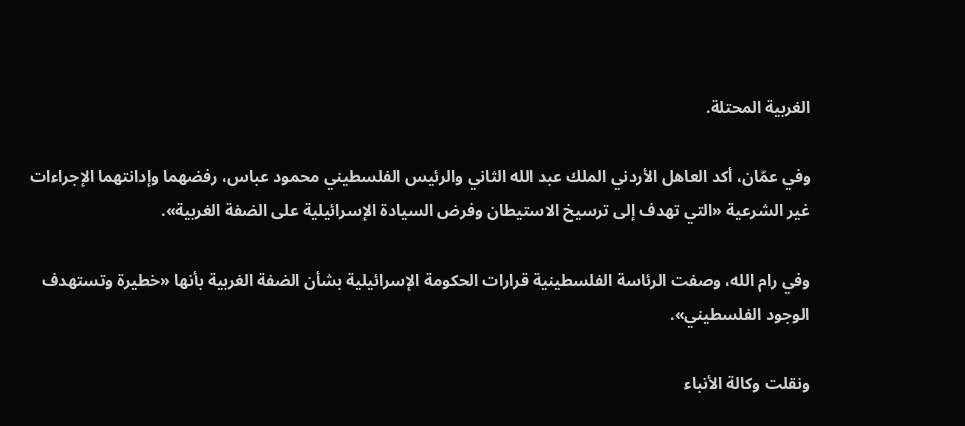الغربية المحتلة.

وفي عمّان، أكد العاهل الأردني الملك عبد الله الثاني والرئيس الفلسطيني محمود عباس، رفضهما وإدانتهما الإجراءات غير الشرعية «التي تهدف إلى ترسيخ الاستيطان وفرض السيادة الإسرائيلية على الضفة الغربية».

وفي رام الله، وصفت الرئاسة الفلسطينية قرارات الحكومة الإسرائيلية بشأن الضفة الغربية بأنها «خطيرة وتستهدف الوجود الفلسطيني».

ونقلت وكالة الأنباء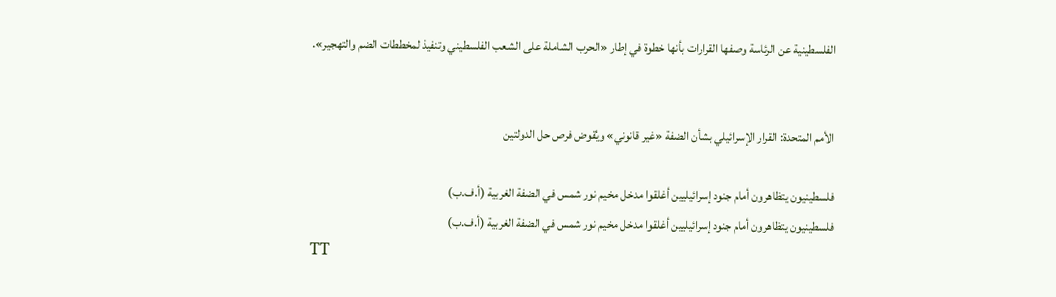الفلسطينية عن الرئاسة وصفها القرارات بأنها خطوة في إطار «الحرب الشاملة على الشعب الفلسطيني وتنفيذ لمخططات الضم والتهجير».


الأمم المتحدة: القرار الإسرائيلي بشأن الضفة «غير قانوني» ويُقوض فرص حل الدولتين

فلسطينيون يتظاهرون أمام جنود إسرائيليين أغلقوا مدخل مخيم نور شمس في الضفة الغربية (أ.ف.ب)
فلسطينيون يتظاهرون أمام جنود إسرائيليين أغلقوا مدخل مخيم نور شمس في الضفة الغربية (أ.ف.ب)
TT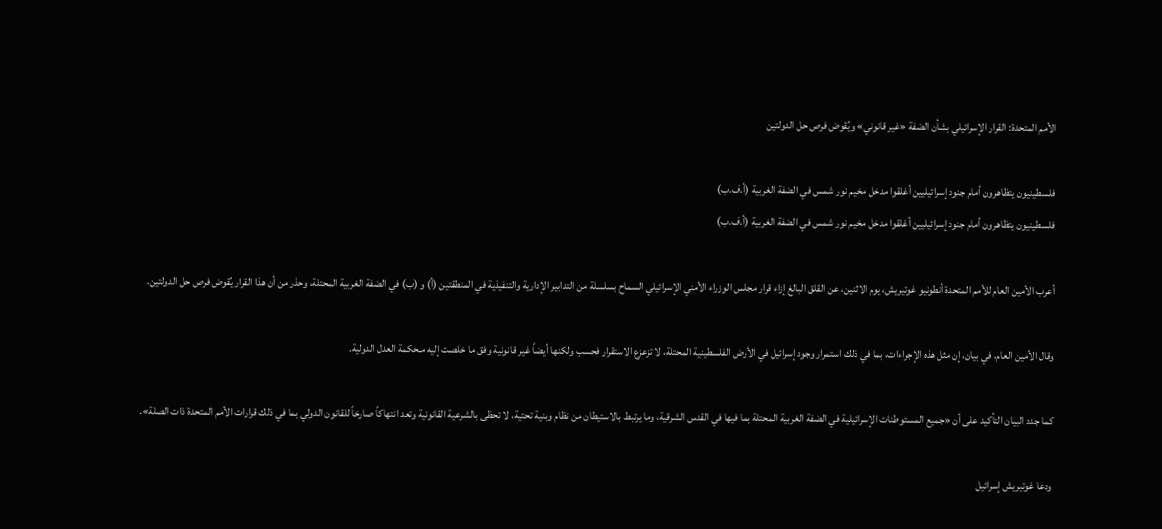الأمم المتحدة: القرار الإسرائيلي بشأن الضفة «غير قانوني» ويُقوض فرص حل الدولتين

فلسطينيون يتظاهرون أمام جنود إسرائيليين أغلقوا مدخل مخيم نور شمس في الضفة الغربية (أ.ف.ب)
فلسطينيون يتظاهرون أمام جنود إسرائيليين أغلقوا مدخل مخيم نور شمس في الضفة الغربية (أ.ف.ب)

أعرب الأمين العام للأمم المتحدة أنطونيو غوتيريش، يوم الاثنين، عن القلق البالغ إزاء قرار مجلس الوزراء الأمني الإسرائيلي السماح بسلسلة من التدابير الإدارية والتنفيذية في المنطقتين (أ) و (ب) في الضفة الغربية المحتلة، وحذر من أن هذا القرار يُقوض فرص حل الدولتين.

وقال الأمين العام، في بيان، إن مثل هذه الإجراءات، بما في ذلك استمرار وجود إسرائيل في الأرض الفلسطينية المحتلة، لا تزعزع الاستقرار فحسب ولكنها أيضاً غير قانونية وفق ما خلصت إليه مـحكمة العدل الدولية.

كما جدد البيان التأكيد على أن «جميع المستوطنات الإسرائيلية في الضفة الغربية المحتلة بما فيها في القدس الشرقية، وما يرتبط بالاستيطان من نظام وبنية تحتية، لا تحظى بالشرعية القانونية وتعد انتهاكاً صارخاً للقانون الدولي بما في ذلك قرارات الأمم المتحدة ذات الصلة».

ودعا غوتيريش إسرائيل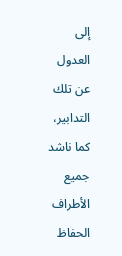إلى العدول عن تلك التدابير، كما ناشد جميع الأطراف الحفاظ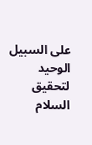على السبيل الوحيد لتحقيق السلام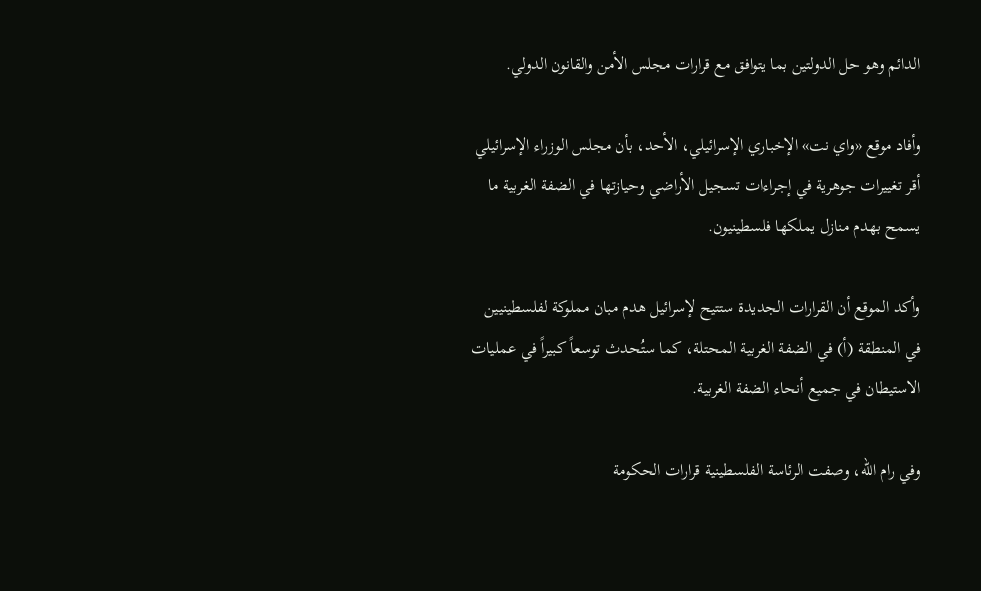الدائم وهو حل الدولتين بما يتوافق مع قرارات مجلس الأمن والقانون الدولي.

وأفاد موقع «واي نت» الإخباري الإسرائيلي، الأحد، بأن مجلس الوزراء الإسرائيلي أقر تغييرات جوهرية في إجراءات تسجيل الأراضي وحيازتها في الضفة الغربية ما يسمح بهدم منازل يملكها فلسطينيون.

وأكد الموقع أن القرارات الجديدة ستتيح لإسرائيل هدم مبان مملوكة لفلسطينيين في المنطقة (أ) في الضفة الغربية المحتلة، كما ستُحدث توسعاً كبيراً في عمليات الاستيطان في جميع أنحاء الضفة الغربية.

وفي رام الله، وصفت الرئاسة الفلسطينية قرارات الحكومة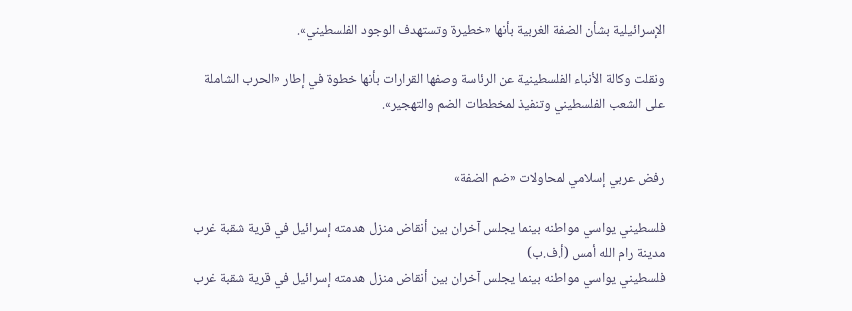الإسرائيلية بشأن الضفة الغربية بأنها «خطيرة وتستهدف الوجود الفلسطيني».

ونقلت وكالة الأنباء الفلسطينية عن الرئاسة وصفها القرارات بأنها خطوة في إطار «الحرب الشاملة على الشعب الفلسطيني وتنفيذ لمخططات الضم والتهجير».


رفض عربي إسلامي لمحاولات «ضم الضفة»

فلسطيني يواسي مواطنه بينما يجلس آخران بين أنقاض منزل هدمته إسرائيل في قرية شقبة غرب مدينة رام الله أمس (أ.ف.ب)
فلسطيني يواسي مواطنه بينما يجلس آخران بين أنقاض منزل هدمته إسرائيل في قرية شقبة غرب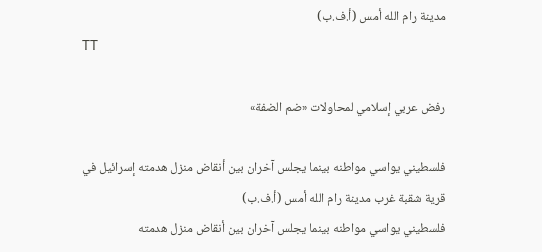مدينة رام الله أمس (أ.ف.ب)
TT

رفض عربي إسلامي لمحاولات «ضم الضفة»

فلسطيني يواسي مواطنه بينما يجلس آخران بين أنقاض منزل هدمته إسرائيل في قرية شقبة غرب مدينة رام الله أمس (أ.ف.ب)
فلسطيني يواسي مواطنه بينما يجلس آخران بين أنقاض منزل هدمته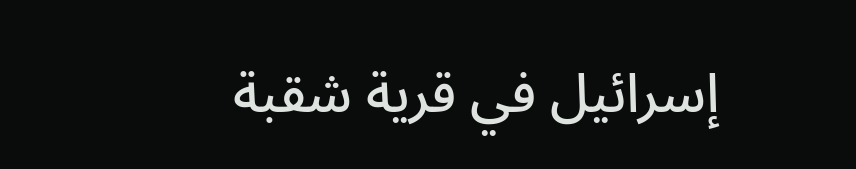إسرائيل في قرية شقبة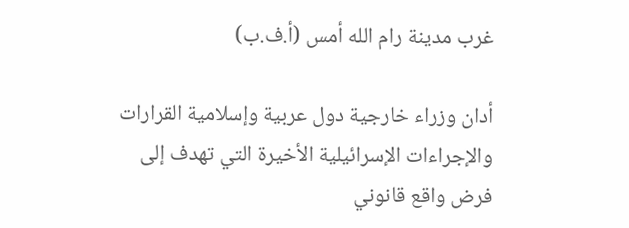غرب مدينة رام الله أمس (أ.ف.ب)

أدان وزراء خارجية دول عربية وإسلامية القرارات والإجراءات الإسرائيلية الأخيرة التي تهدف إلى فرض واقع قانوني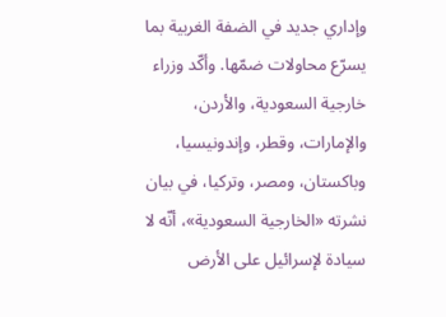وإداري جديد في الضفة الغربية بما يسرّع محاولات ضمّها. وأكّد وزراء خارجية السعودية، والأردن، والإمارات، وقطر، وإندونيسيا، وباكستان، ومصر، وتركيا، في بيان نشرته «الخارجية السعودية»، أنّه لا سيادة لإسرائيل على الأرض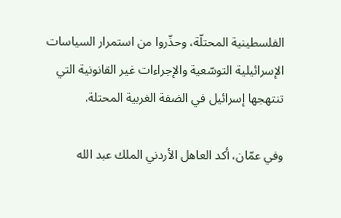الفلسطينية المحتلّة، وحذّروا من استمرار السياسات الإسرائيلية التوسّعية والإجراءات غير القانونية التي تنتهجها إسرائيل في الضفة الغربية المحتلة.

وفي عمّان، أكد العاهل الأردني الملك عبد الله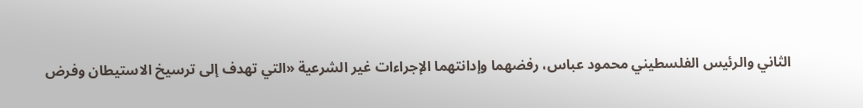الثاني والرئيس الفلسطيني محمود عباس، رفضهما وإدانتهما الإجراءات غير الشرعية «التي تهدف إلى ترسيخ الاستيطان وفرض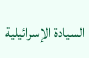السيادة الإسرائيلية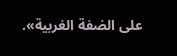على الضفة الغربية».